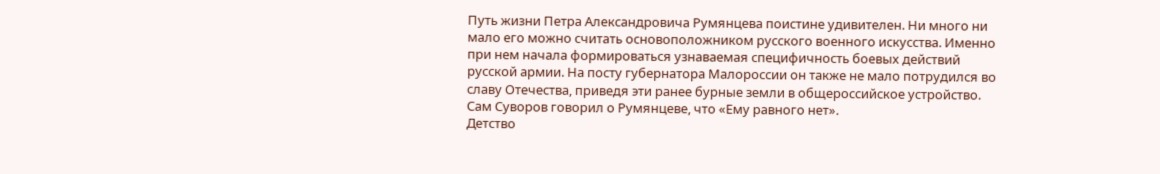Путь жизни Петра Александровича Румянцева поистине удивителен. Ни много ни мало его можно считать основоположником русского военного искусства. Именно при нем начала формироваться узнаваемая специфичность боевых действий русской армии. На посту губернатора Малороссии он также не мало потрудился во славу Отечества, приведя эти ранее бурные земли в общероссийское устройство. Сам Суворов говорил о Румянцеве, что «Ему равного нет».
Детство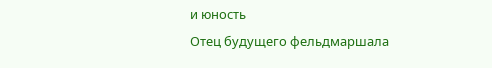и юность
Отец будущего фельдмаршала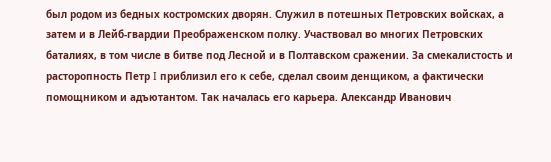был родом из бедных костромских дворян. Служил в потешных Петровских войсках, а затем и в Лейб-гвардии Преображенском полку. Участвовал во многих Петровских баталиях, в том числе в битве под Лесной и в Полтавском сражении. За смекалистость и расторопность Петр I приблизил его к себе, сделал своим денщиком, а фактически помощником и адъютантом. Так началась его карьера. Александр Иванович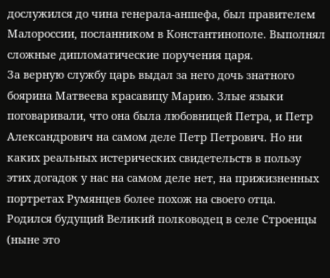дослужился до чина генерала-аншефа, был правителем Малороссии, посланником в Константинополе. Выполнял сложные дипломатические поручения царя.
За верную службу царь выдал за него дочь знатного боярина Матвеева красавицу Марию. Злые языки поговаривали, что она была любовницей Петра, и Петр Александрович на самом деле Петр Петрович. Но ни каких реальных истерических свидетельств в пользу этих догадок у нас на самом деле нет, на прижизненных портретах Румянцев более похож на своего отца.
Родился будущий Великий полководец в селе Строенцы (ныне это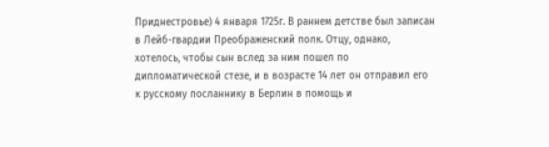Приднестровье) 4 января 1725г. В раннем детстве был записан в Лейб-гвардии Преображенский полк. Отцу, однако, хотелось, чтобы сын вслед за ним пошел по дипломатической стезе, и в возрасте 14 лет он отправил его к русскому посланнику в Берлин в помощь и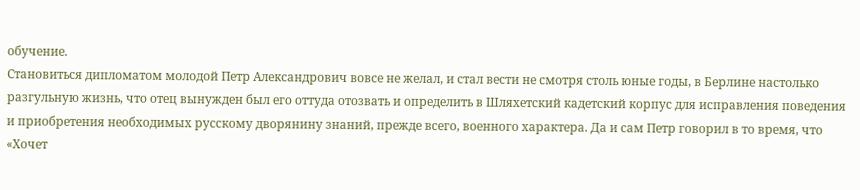обучение.
Становиться дипломатом молодой Петр Александрович вовсе не желал, и стал вести не смотря столь юные годы, в Берлине настолько разгульную жизнь, что отец вынужден был его оттуда отозвать и определить в Шляхетский кадетский корпус для исправления поведения и приобретения необходимых русскому дворянину знаний, прежде всего, военного характера. Да и сам Петр говорил в то время, что «Хочет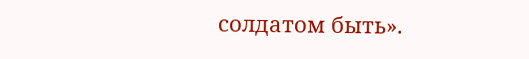солдатом быть».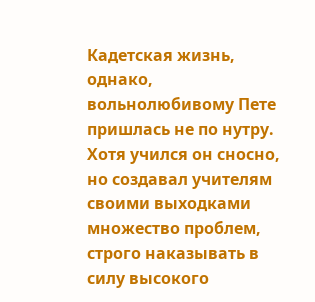Кадетская жизнь, однако, вольнолюбивому Пете пришлась не по нутру. Хотя учился он сносно, но создавал учителям своими выходками множество проблем, строго наказывать в силу высокого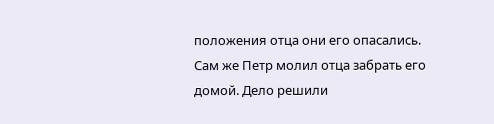положения отца они его опасались. Сам же Петр молил отца забрать его домой. Дело решили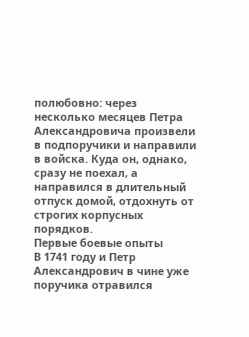полюбовно: через несколько месяцев Петра Александровича произвели в подпоручики и направили в войска. Куда он, однако, сразу не поехал, а направился в длительный отпуск домой, отдохнуть от строгих корпусных порядков.
Первые боевые опыты
В 1741 году и Петр Александрович в чине уже поручика отравился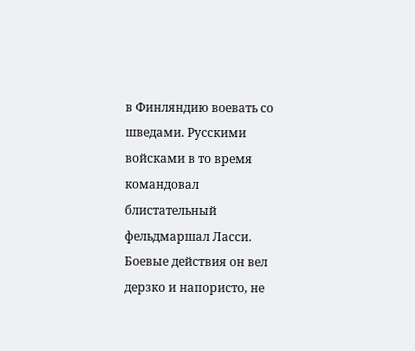в Финляндию воевать со шведами. Русскими войсками в то время командовал блистательный фельдмаршал Ласси. Боевые действия он вел дерзко и напористо, не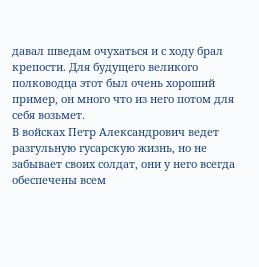давал шведам очухаться и с ходу брал крепости. Для будущего великого полководца этот был очень хороший пример, он много что из него потом для себя возьмет.
В войсках Петр Александрович ведет разгульную гусарскую жизнь, но не забывает своих солдат, они у него всегда обеспечены всем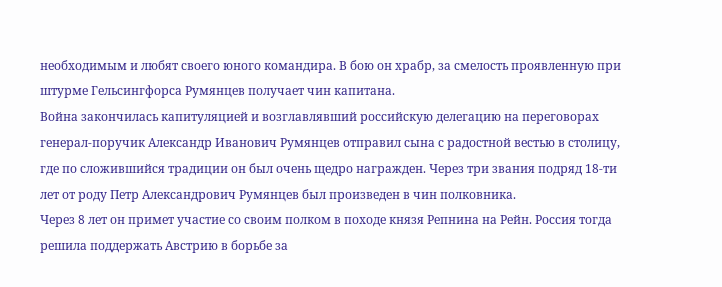необходимым и любят своего юного командира. В бою он храбр, за смелость проявленную при штурме Гельсингфорса Румянцев получает чин капитана.
Война закончилась капитуляцией и возглавлявший российскую делегацию на переговорах генерал-поручик Александр Иванович Румянцев отправил сына с радостной вестью в столицу, где по сложившийся традиции он был очень щедро награжден. Через три звания подряд 18-ти лет от роду Петр Александрович Румянцев был произведен в чин полковника.
Через 8 лет он примет участие со своим полком в походе князя Репнина на Рейн. Россия тогда решила поддержать Австрию в борьбе за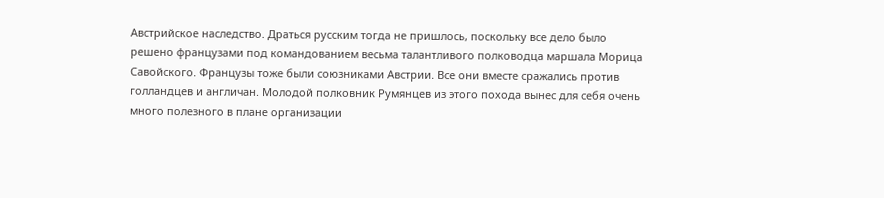Австрийское наследство. Драться русским тогда не пришлось, поскольку все дело было решено французами под командованием весьма талантливого полководца маршала Морица Савойского. Французы тоже были союзниками Австрии. Все они вместе сражались против голландцев и англичан. Молодой полковник Румянцев из этого похода вынес для себя очень много полезного в плане организации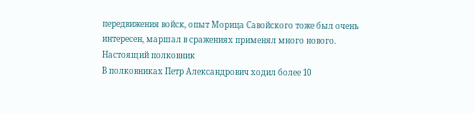передвижения войск, опыт Морица Савойского тоже был очень интересен, маршал в сражениях применял много нового.
Настоящий полковник
В полковниках Петр Александрович ходил более 10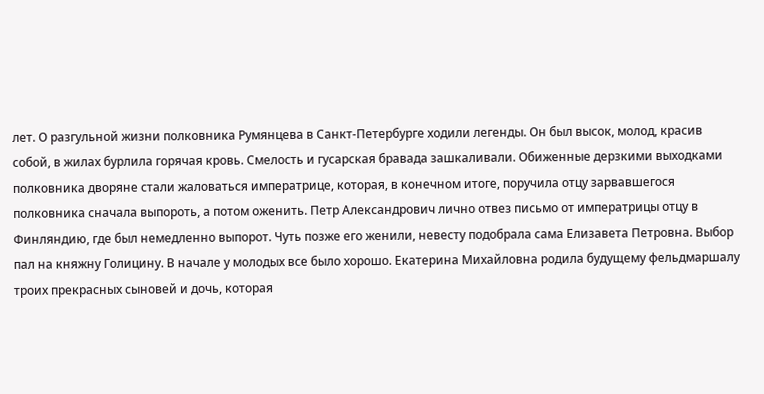лет. О разгульной жизни полковника Румянцева в Санкт-Петербурге ходили легенды. Он был высок, молод, красив собой, в жилах бурлила горячая кровь. Смелость и гусарская бравада зашкаливали. Обиженные дерзкими выходками полковника дворяне стали жаловаться императрице, которая, в конечном итоге, поручила отцу зарвавшегося полковника сначала выпороть, а потом оженить. Петр Александрович лично отвез письмо от императрицы отцу в Финляндию, где был немедленно выпорот. Чуть позже его женили, невесту подобрала сама Елизавета Петровна. Выбор пал на княжну Голицину. В начале у молодых все было хорошо. Екатерина Михайловна родила будущему фельдмаршалу троих прекрасных сыновей и дочь, которая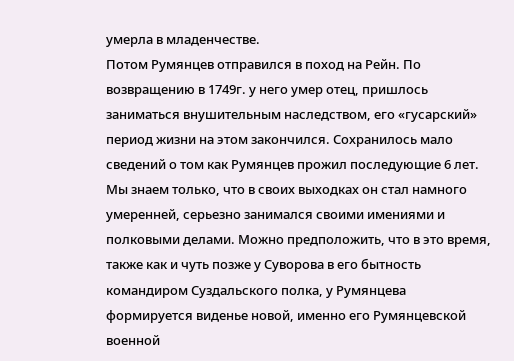умерла в младенчестве.
Потом Румянцев отправился в поход на Рейн. По возвращению в 1749г. у него умер отец, пришлось заниматься внушительным наследством, его «гусарский» период жизни на этом закончился. Сохранилось мало сведений о том как Румянцев прожил последующие 6 лет. Мы знаем только, что в своих выходках он стал намного умеренней, серьезно занимался своими имениями и полковыми делами. Можно предположить, что в это время, также как и чуть позже у Суворова в его бытность командиром Суздальского полка, у Румянцева формируется виденье новой, именно его Румянцевской военной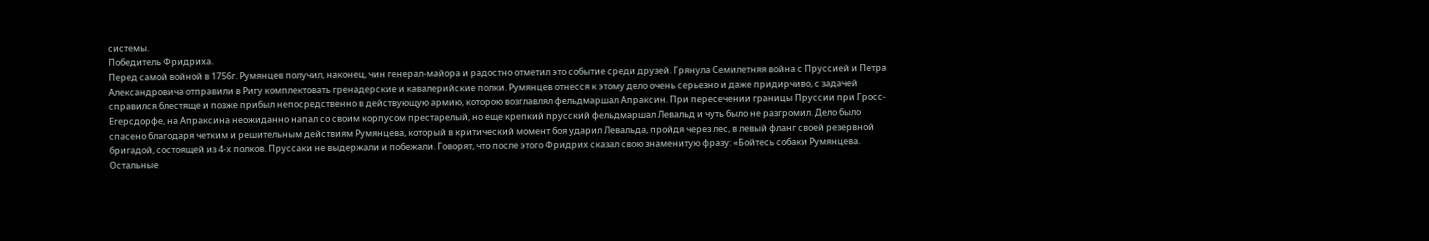системы.
Победитель Фридриха.
Перед самой войной в 1756г. Румянцев получил, наконец, чин генерал-майора и радостно отметил это событие среди друзей. Грянула Семилетняя война с Пруссией и Петра Александровича отправили в Ригу комплектовать гренадерские и кавалерийские полки. Румянцев отнесся к этому дело очень серьезно и даже придирчиво, с задачей справился блестяще и позже прибыл непосредственно в действующую армию, которою возглавлял фельдмаршал Апраксин. При пересечении границы Пруссии при Гросс-Егерсдорфе, на Апраксина неожиданно напал со своим корпусом престарелый, но еще крепкий прусский фельдмаршал Левальд и чуть было не разгромил. Дело было спасено благодаря четким и решительным действиям Румянцева, который в критический момент боя ударил Левальда, пройдя через лес, в левый фланг своей резервной бригадой, состоящей из 4-х полков. Пруссаки не выдержали и побежали. Говорят, что после этого Фридрих сказал свою знаменитую фразу: «Бойтесь собаки Румянцева. Остальные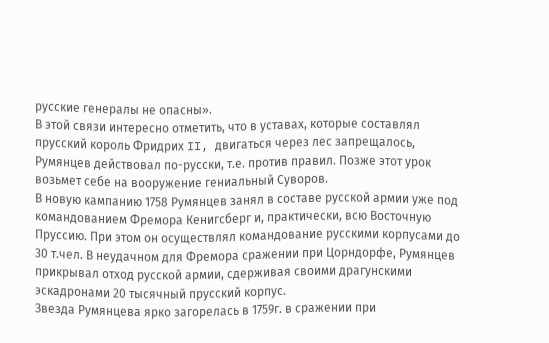русские генералы не опасны».
В этой связи интересно отметить, что в уставах, которые составлял прусский король Фридрих II, двигаться через лес запрещалось, Румянцев действовал по-русски, т.е. против правил. Позже этот урок возьмет себе на вооружение гениальный Суворов.
В новую кампанию 1758 Румянцев занял в составе русской армии уже под командованием Фремора Кенигсберг и, практически, всю Восточную Пруссию. При этом он осуществлял командование русскими корпусами до 30 т.чел. В неудачном для Фремора сражении при Цорндорфе, Румянцев прикрывал отход русской армии, сдерживая своими драгунскими эскадронами 20 тысячный прусский корпус.
Звезда Румянцева ярко загорелась в 1759г. в сражении при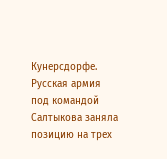Кунерсдорфе. Русская армия под командой Салтыкова заняла позицию на трех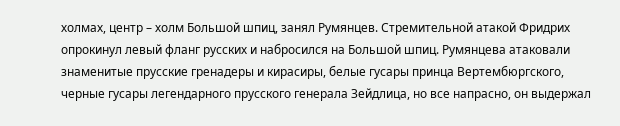холмах, центр – холм Большой шпиц, занял Румянцев. Стремительной атакой Фридрих опрокинул левый фланг русских и набросился на Большой шпиц. Румянцева атаковали знаменитые прусские гренадеры и кирасиры, белые гусары принца Вертембюргского, черные гусары легендарного прусского генерала Зейдлица, но все напрасно, он выдержал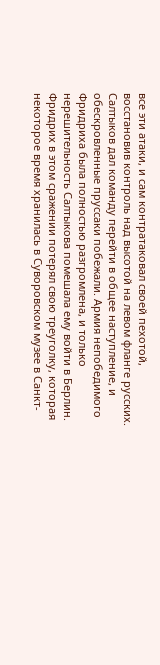все эти атаки, и сам контратаковал своей пехотой, восстановив контроль над высотой на левом фланге русских. Салтыков дал команду перейти в общее наступление, и обескровленные пруссаки побежали. Армия непобедимого Фридриха была полностью разгромлена, и только нерешительность Салтыкова помешала ему войти в Берлин. Фридрих в этом сражении потерял свою треуголку, которая некоторое время хранилась в Суворовском музее в Санкт-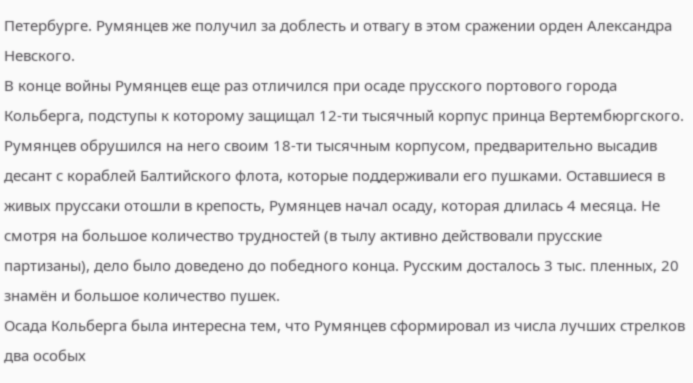Петербурге. Румянцев же получил за доблесть и отвагу в этом сражении орден Александра Невского.
В конце войны Румянцев еще раз отличился при осаде прусского портового города Кольберга, подступы к которому защищал 12-ти тысячный корпус принца Вертембюргского. Румянцев обрушился на него своим 18-ти тысячным корпусом, предварительно высадив десант с кораблей Балтийского флота, которые поддерживали его пушками. Оставшиеся в живых пруссаки отошли в крепость, Румянцев начал осаду, которая длилась 4 месяца. Не смотря на большое количество трудностей (в тылу активно действовали прусские партизаны), дело было доведено до победного конца. Русским досталось 3 тыс. пленных, 20 знамён и большое количество пушек.
Осада Кольберга была интересна тем, что Румянцев сформировал из числа лучших стрелков два особых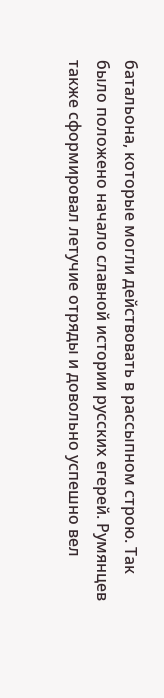батальона, которые могли действовать в рассыпном строю. Так было положено начало славной истории русских егерей. Румянцев также сформировал летучие отряды и довольно успешно вел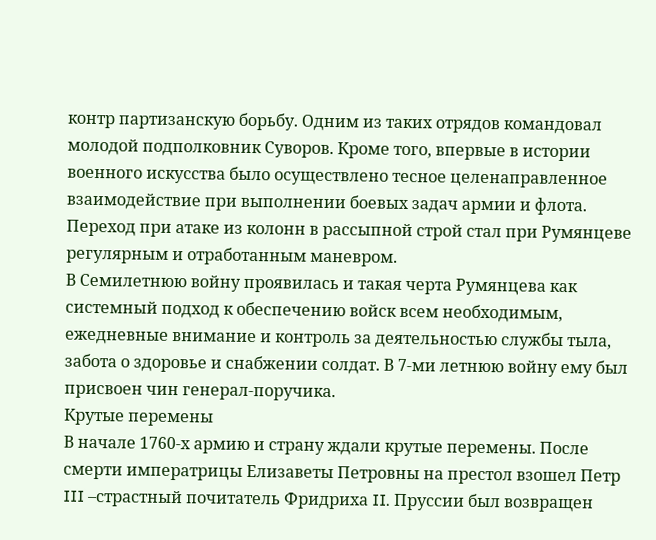контр партизанскую борьбу. Одним из таких отрядов командовал молодой подполковник Суворов. Кроме того, впервые в истории военного искусства было осуществлено тесное целенаправленное взаимодействие при выполнении боевых задач армии и флота. Переход при атаке из колонн в рассыпной строй стал при Румянцеве регулярным и отработанным маневром.
В Семилетнюю войну проявилась и такая черта Румянцева как системный подход к обеспечению войск всем необходимым, ежедневные внимание и контроль за деятельностью службы тыла, забота о здоровье и снабжении солдат. В 7-ми летнюю войну ему был присвоен чин генерал-поручика.
Крутые перемены
В начале 1760-х армию и страну ждали крутые перемены. После смерти императрицы Елизаветы Петровны на престол взошел Петр III –страстный почитатель Фридриха II. Пруссии был возвращен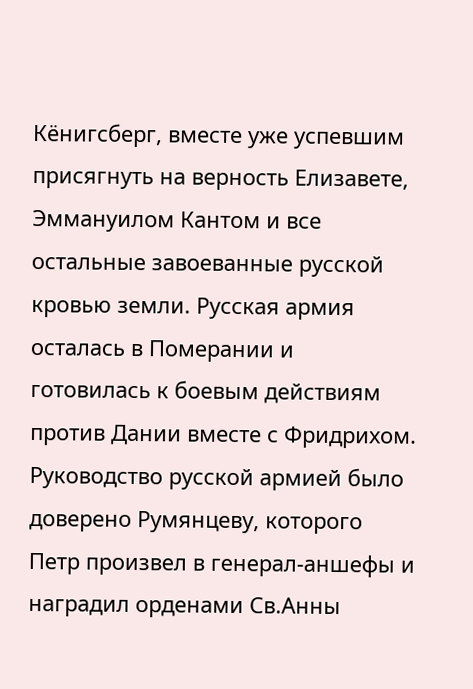Кёнигсберг, вместе уже успевшим присягнуть на верность Елизавете, Эммануилом Кантом и все остальные завоеванные русской кровью земли. Русская армия осталась в Померании и готовилась к боевым действиям против Дании вместе с Фридрихом. Руководство русской армией было доверено Румянцеву, которого Петр произвел в генерал-аншефы и наградил орденами Св.Анны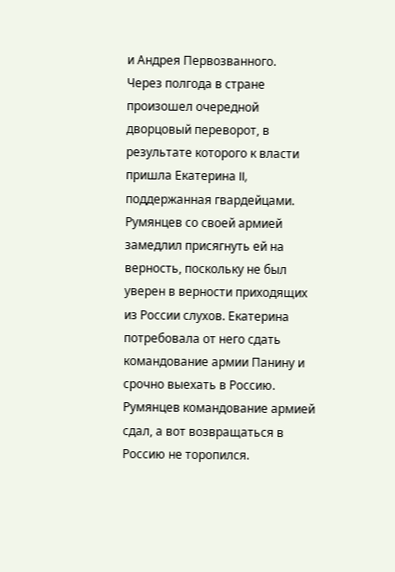и Андрея Первозванного.
Через полгода в стране произошел очередной дворцовый переворот, в результате которого к власти пришла Екатерина II, поддержанная гвардейцами. Румянцев со своей армией замедлил присягнуть ей на верность, поскольку не был уверен в верности приходящих из России слухов. Екатерина потребовала от него сдать командование армии Панину и срочно выехать в Россию. Румянцев командование армией сдал, а вот возвращаться в Россию не торопился.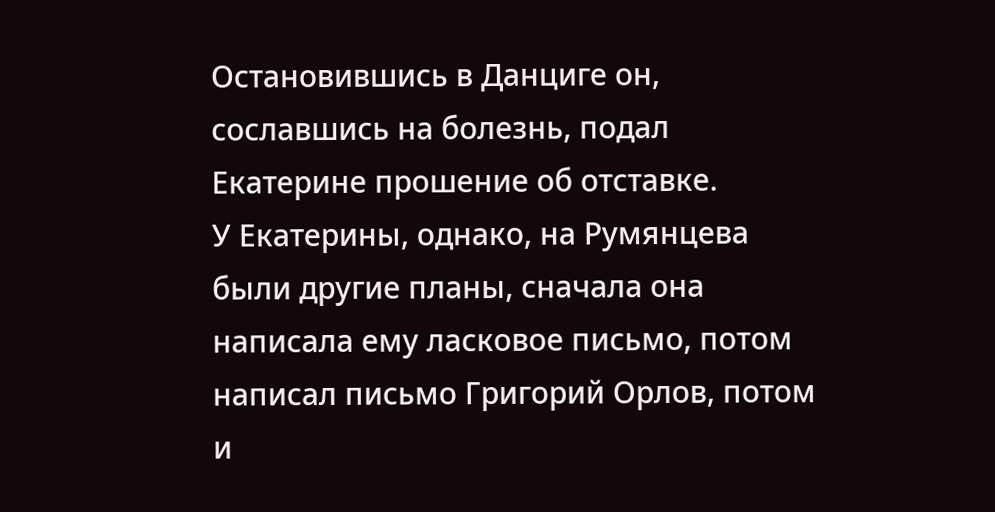Остановившись в Данциге он, сославшись на болезнь, подал Екатерине прошение об отставке.
У Екатерины, однако, на Румянцева были другие планы, сначала она написала ему ласковое письмо, потом написал письмо Григорий Орлов, потом и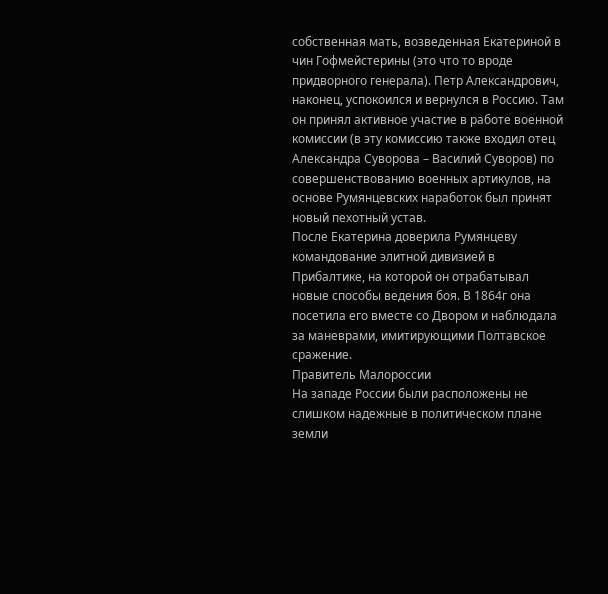собственная мать, возведенная Екатериной в чин Гофмейстерины (это что то вроде придворного генерала). Петр Александрович, наконец, успокоился и вернулся в Россию. Там он принял активное участие в работе военной комиссии (в эту комиссию также входил отец Александра Суворова – Василий Суворов) по совершенствованию военных артикулов, на основе Румянцевских наработок был принят новый пехотный устав.
После Екатерина доверила Румянцеву командование элитной дивизией в Прибалтике, на которой он отрабатывал новые способы ведения боя. В 1864г она посетила его вместе со Двором и наблюдала за маневрами, имитирующими Полтавское сражение.
Правитель Малороссии
На западе России были расположены не слишком надежные в политическом плане земли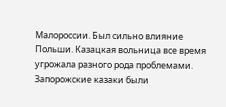Малороссии. Был сильно влияние Польши. Казацкая вольница все время угрожала разного рода проблемами. Запорожские казаки были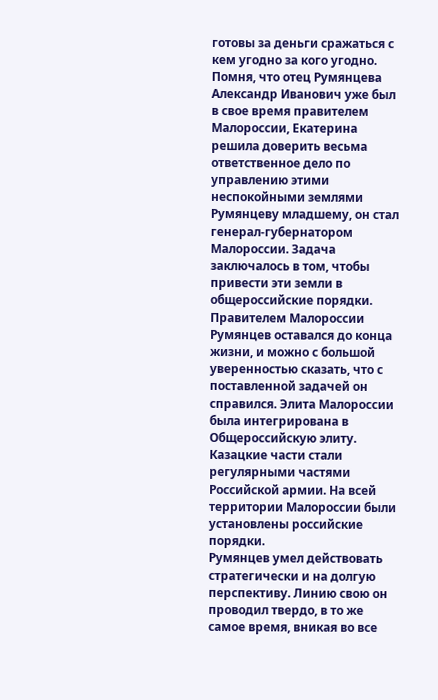готовы за деньги сражаться с кем угодно за кого угодно. Помня, что отец Румянцева Александр Иванович уже был в свое время правителем Малороссии, Екатерина решила доверить весьма ответственное дело по управлению этими неспокойными землями Румянцеву младшему, он стал генерал-губернатором Малороссии. Задача заключалось в том, чтобы привести эти земли в общероссийские порядки. Правителем Малороссии Румянцев оставался до конца жизни, и можно с большой уверенностью сказать, что с поставленной задачей он справился. Элита Малороссии была интегрирована в Общероссийскую элиту. Казацкие части стали регулярными частями Российской армии. На всей территории Малороссии были установлены российские порядки.
Румянцев умел действовать стратегически и на долгую перспективу. Линию свою он проводил твердо, в то же самое время, вникая во все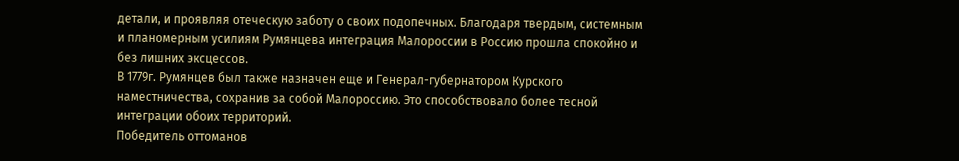детали, и проявляя отеческую заботу о своих подопечных. Благодаря твердым, системным и планомерным усилиям Румянцева интеграция Малороссии в Россию прошла спокойно и без лишних эксцессов.
В 1779г. Румянцев был также назначен еще и Генерал-губернатором Курского наместничества, сохранив за собой Малороссию. Это способствовало более тесной интеграции обоих территорий.
Победитель оттоманов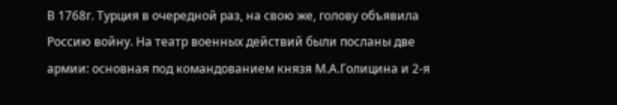В 1768г. Турция в очередной раз, на свою же, голову объявила Россию войну. На театр военных действий были посланы две армии: основная под командованием князя М.А.Голицина и 2-я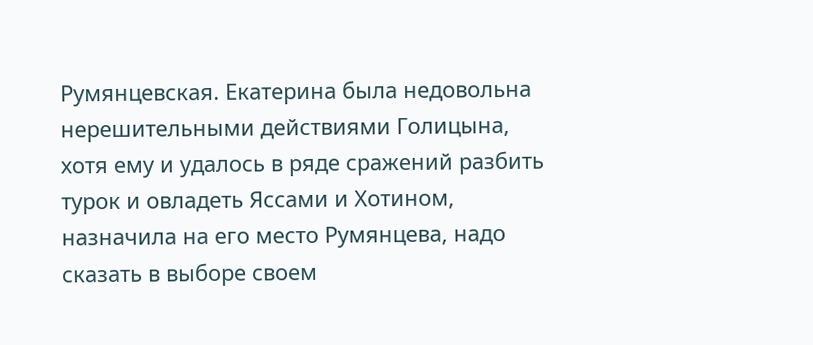Румянцевская. Екатерина была недовольна нерешительными действиями Голицына, хотя ему и удалось в ряде сражений разбить турок и овладеть Яссами и Хотином, назначила на его место Румянцева, надо сказать в выборе своем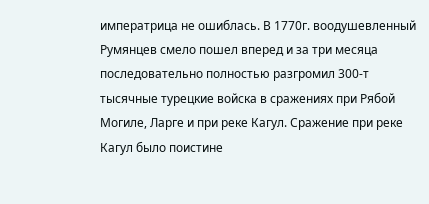императрица не ошиблась. В 1770г. воодушевленный Румянцев смело пошел вперед и за три месяца последовательно полностью разгромил 300-т тысячные турецкие войска в сражениях при Рябой Могиле, Ларге и при реке Кагул. Сражение при реке Кагул было поистине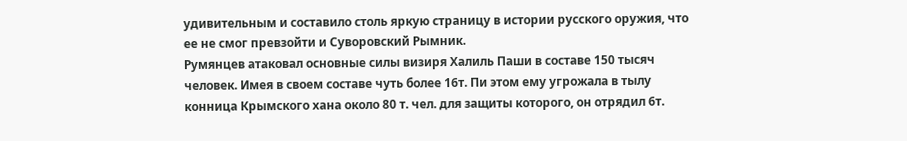удивительным и составило столь яркую страницу в истории русского оружия, что ее не смог превзойти и Суворовский Рымник.
Румянцев атаковал основные силы визиря Халиль Паши в составе 150 тысяч человек. Имея в своем составе чуть более 16т. Пи этом ему угрожала в тылу конница Крымского хана около 80 т. чел. для защиты которого, он отрядил 6т.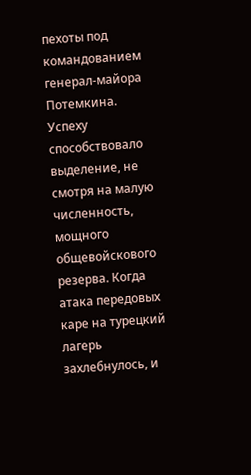пехоты под командованием генерал-майора Потемкина. Успеху способствовало выделение, не смотря на малую численность, мощного общевойскового резерва. Когда атака передовых каре на турецкий лагерь захлебнулось, и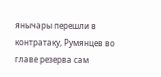янычары перешли в контратаку, Румянцев во главе резерва сам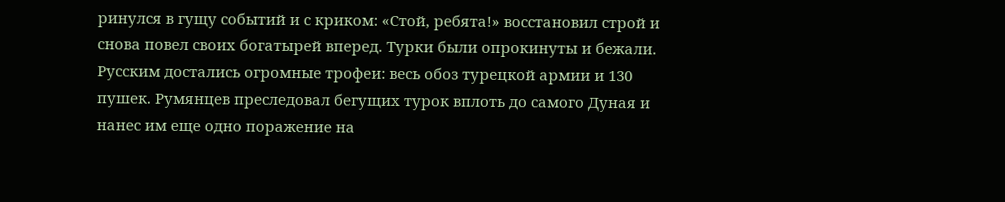ринулся в гущу событий и с криком: «Стой, ребята!» восстановил строй и снова повел своих богатырей вперед. Турки были опрокинуты и бежали. Русским достались огромные трофеи: весь обоз турецкой армии и 130 пушек. Румянцев преследовал бегущих турок вплоть до самого Дуная и нанес им еще одно поражение на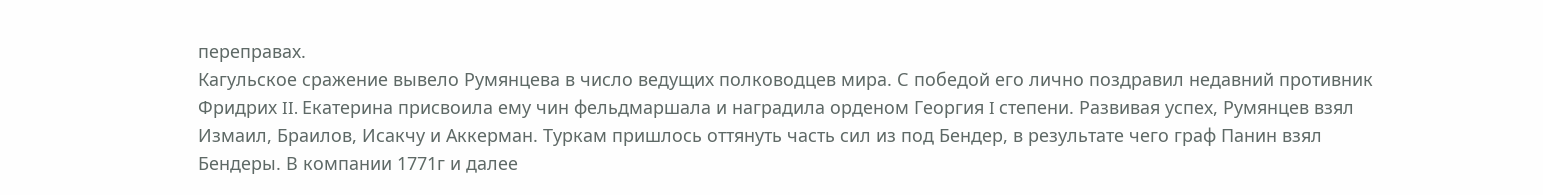переправах.
Кагульское сражение вывело Румянцева в число ведущих полководцев мира. С победой его лично поздравил недавний противник Фридрих II. Екатерина присвоила ему чин фельдмаршала и наградила орденом Георгия I степени. Развивая успех, Румянцев взял Измаил, Браилов, Исакчу и Аккерман. Туркам пришлось оттянуть часть сил из под Бендер, в результате чего граф Панин взял Бендеры. В компании 1771г и далее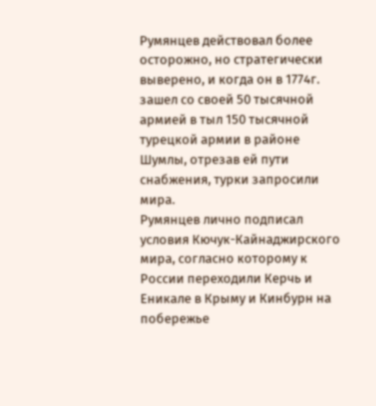Румянцев действовал более осторожно, но стратегически выверено, и когда он в 1774г. зашел со своей 50 тысячной армией в тыл 150 тысячной турецкой армии в районе Шумлы, отрезав ей пути снабжения, турки запросили мира.
Румянцев лично подписал условия Кючук-Кайнаджирского мира, согласно которому к России переходили Керчь и Еникале в Крыму и Кинбурн на побережье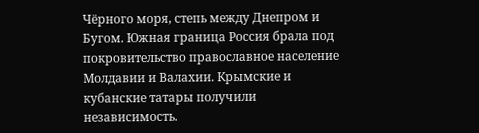Чёрного моря, степь между Днепром и Бугом. Южная граница Россия брала под покровительство православное население Молдавии и Валахии. Крымские и кубанские татары получили независимость.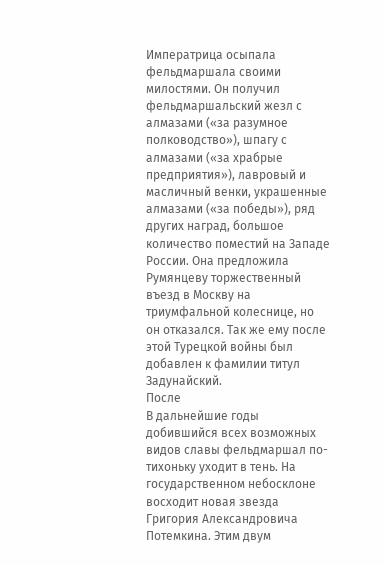Императрица осыпала фельдмаршала своими милостями. Он получил фельдмаршальский жезл с алмазами («за разумное полководство»), шпагу с алмазами («за храбрые предприятия»), лавровый и масличный венки, украшенные алмазами («за победы»), ряд других наград, большое количество поместий на Западе России. Она предложила Румянцеву торжественный въезд в Москву на триумфальной колеснице, но он отказался. Так же ему после этой Турецкой войны был добавлен к фамилии титул Задунайский.
После
В дальнейшие годы добившийся всех возможных видов славы фельдмаршал по-тихоньку уходит в тень. На государственном небосклоне восходит новая звезда Григория Александровича Потемкина. Этим двум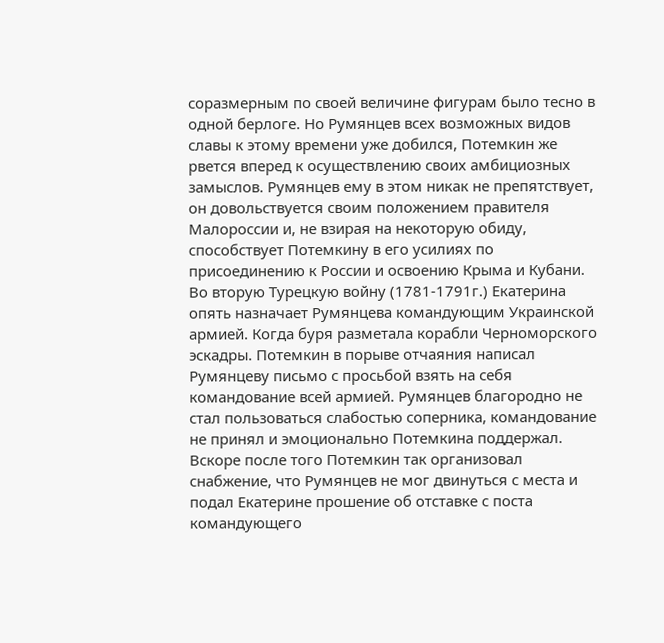соразмерным по своей величине фигурам было тесно в одной берлоге. Но Румянцев всех возможных видов славы к этому времени уже добился, Потемкин же рвется вперед к осуществлению своих амбициозных замыслов. Румянцев ему в этом никак не препятствует, он довольствуется своим положением правителя Малороссии и, не взирая на некоторую обиду, способствует Потемкину в его усилиях по присоединению к России и освоению Крыма и Кубани.
Во вторую Турецкую войну (1781-1791г.) Екатерина опять назначает Румянцева командующим Украинской армией. Когда буря разметала корабли Черноморского эскадры. Потемкин в порыве отчаяния написал Румянцеву письмо с просьбой взять на себя командование всей армией. Румянцев благородно не стал пользоваться слабостью соперника, командование не принял и эмоционально Потемкина поддержал.
Вскоре после того Потемкин так организовал снабжение, что Румянцев не мог двинуться с места и подал Екатерине прошение об отставке с поста командующего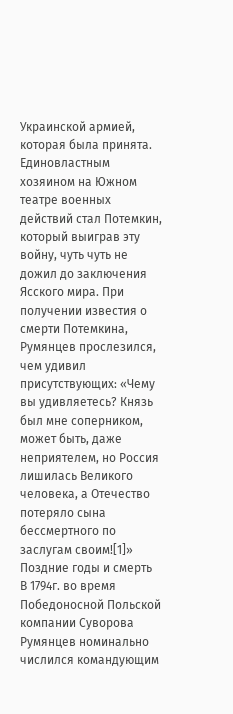Украинской армией, которая была принята. Единовластным хозяином на Южном театре военных действий стал Потемкин, который выиграв эту войну, чуть чуть не дожил до заключения Ясского мира. При получении известия о смерти Потемкина, Румянцев прослезился, чем удивил присутствующих: «Чему вы удивляетесь? Князь был мне соперником, может быть, даже неприятелем, но Россия лишилась Великого человека, а Отечество потеряло сына бессмертного по заслугам своим![1]»
Поздние годы и смерть
В 1794г. во время Победоносной Польской компании Суворова Румянцев номинально числился командующим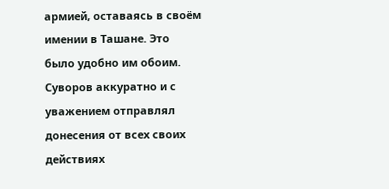армией, оставаясь в своём имении в Ташане. Это было удобно им обоим. Суворов аккуратно и с уважением отправлял донесения от всех своих действиях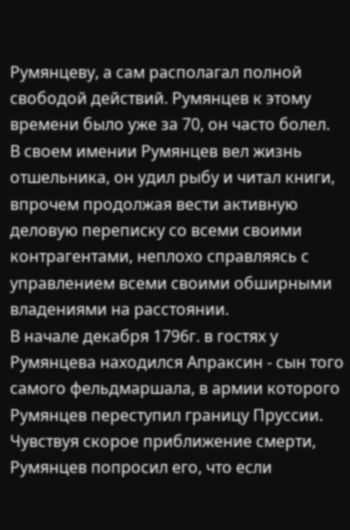Румянцеву, а сам располагал полной свободой действий. Румянцев к этому времени было уже за 70, он часто болел.
В своем имении Румянцев вел жизнь отшельника, он удил рыбу и читал книги, впрочем продолжая вести активную деловую переписку со всеми своими контрагентами, неплохо справляясь с управлением всеми своими обширными владениями на расстоянии.
В начале декабря 1796г. в гостях у Румянцева находился Апраксин - сын того самого фельдмаршала, в армии которого Румянцев переступил границу Пруссии. Чувствуя скорое приближение смерти, Румянцев попросил его, что если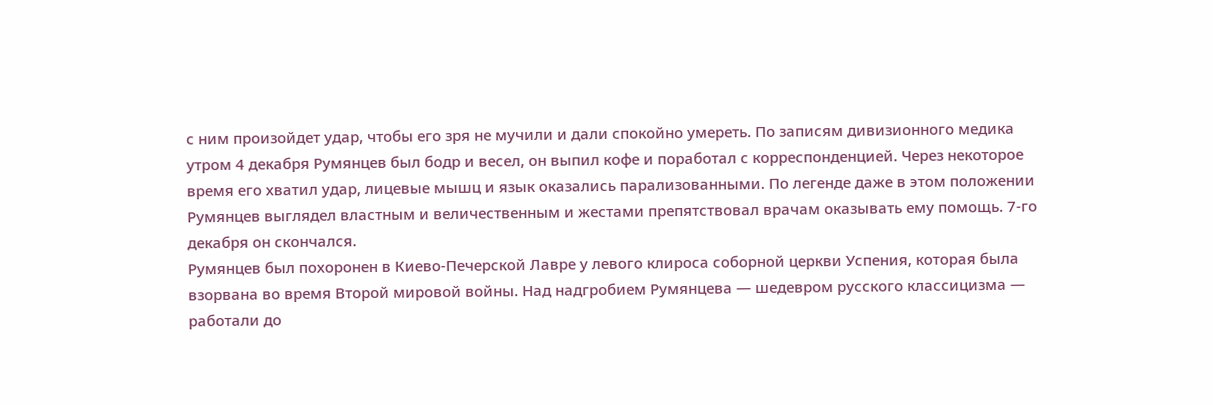с ним произойдет удар, чтобы его зря не мучили и дали спокойно умереть. По записям дивизионного медика утром 4 декабря Румянцев был бодр и весел, он выпил кофе и поработал с корреспонденцией. Через некоторое время его хватил удар, лицевые мышц и язык оказались парализованными. По легенде даже в этом положении Румянцев выглядел властным и величественным и жестами препятствовал врачам оказывать ему помощь. 7-го декабря он скончался.
Румянцев был похоронен в Киево-Печерской Лавре у левого клироса соборной церкви Успения, которая была взорвана во время Второй мировой войны. Над надгробием Румянцева — шедевром русского классицизма — работали до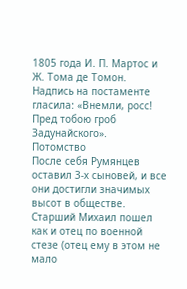1805 года И. П. Мартос и Ж. Тома де Томон. Надпись на постаменте гласила: «Внемли, росс! Пред тобою гроб Задунайского».
Потомство
После себя Румянцев оставил 3-х сыновей, и все они достигли значимых высот в обществе. Старший Михаил пошел как и отец по военной стезе (отец ему в этом не мало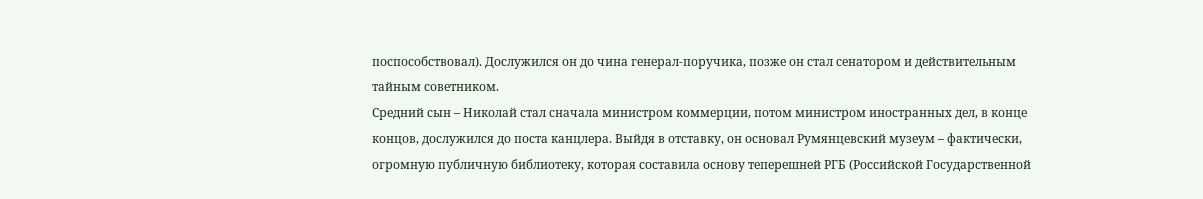поспособствовал). Дослужился он до чина генерал-поручика, позже он стал сенатором и действительным тайным советником.
Средний сын – Николай стал сначала министром коммерции, потом министром иностранных дел, в конце концов, дослужился до поста канцлера. Выйдя в отставку, он основал Румянцевский музеум – фактически, огромную публичную библиотеку, которая составила основу теперешней РГБ (Российской Государственной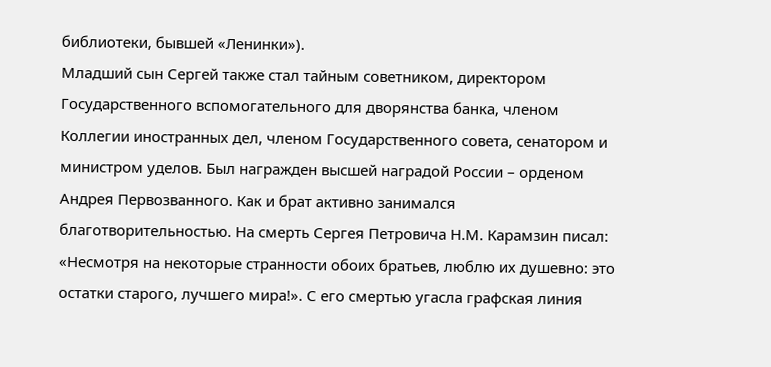библиотеки, бывшей «Ленинки»).
Младший сын Сергей также стал тайным советником, директором Государственного вспомогательного для дворянства банка, членом Коллегии иностранных дел, членом Государственного совета, сенатором и министром уделов. Был награжден высшей наградой России – орденом Андрея Первозванного. Как и брат активно занимался благотворительностью. На смерть Сергея Петровича Н.М. Карамзин писал: «Несмотря на некоторые странности обоих братьев, люблю их душевно: это остатки старого, лучшего мира!». С его смертью угасла графская линия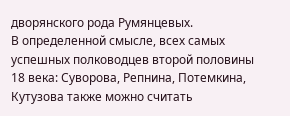дворянского рода Румянцевых.
В определенной смысле, всех самых успешных полководцев второй половины 18 века: Суворова, Репнина, Потемкина, Кутузова также можно считать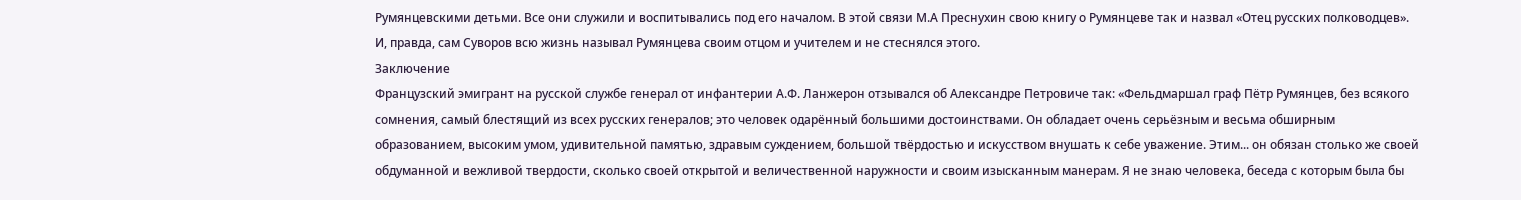Румянцевскими детьми. Все они служили и воспитывались под его началом. В этой связи М.А Преснухин свою книгу о Румянцеве так и назвал «Отец русских полководцев». И, правда, сам Суворов всю жизнь называл Румянцева своим отцом и учителем и не стеснялся этого.
Заключение
Французский эмигрант на русской службе генерал от инфантерии А.Ф. Ланжерон отзывался об Александре Петровиче так: «Фельдмаршал граф Пётр Румянцев, без всякого сомнения, самый блестящий из всех русских генералов; это человек одарённый большими достоинствами. Он обладает очень серьёзным и весьма обширным образованием, высоким умом, удивительной памятью, здравым суждением, большой твёрдостью и искусством внушать к себе уважение. Этим... он обязан столько же своей обдуманной и вежливой твердости, сколько своей открытой и величественной наружности и своим изысканным манерам. Я не знаю человека, беседа с которым была бы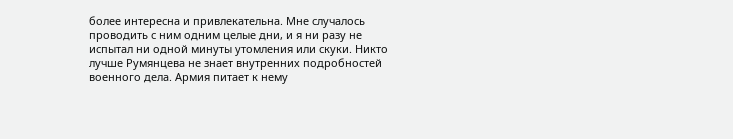более интересна и привлекательна. Мне случалось проводить с ним одним целые дни, и я ни разу не испытал ни одной минуты утомления или скуки. Никто лучше Румянцева не знает внутренних подробностей военного дела. Армия питает к нему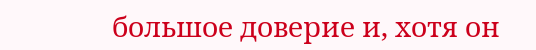большое доверие и, хотя он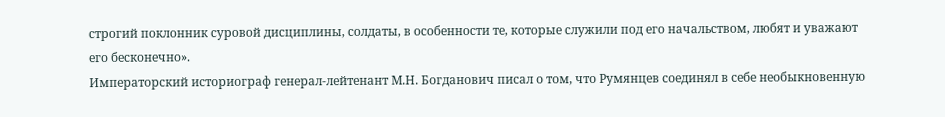строгий поклонник суровой дисциплины, солдаты, в особенности те, которые служили под его начальством, любят и уважают его бесконечно».
Императорский историограф генерал-лейтенант М.Н. Богданович писал о том, что Румянцев соединял в себе необыкновенную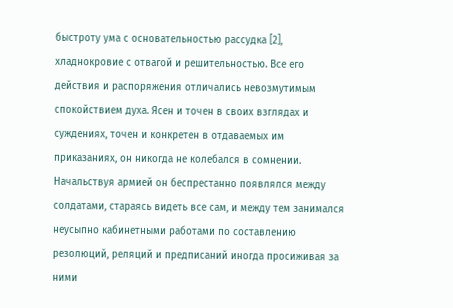быстроту ума с основательностью рассудка [2], хладнокровие с отвагой и решительностью. Все его действия и распоряжения отличались невозмутимым спокойствием духа. Ясен и точен в своих взглядах и суждениях, точен и конкретен в отдаваемых им приказаниях, он никогда не колебался в сомнении. Начальствуя армией он беспрестанно появлялся между солдатами, стараясь видеть все сам, и между тем занимался неусыпно кабинетными работами по составлению резолюций, реляций и предписаний иногда просиживая за ними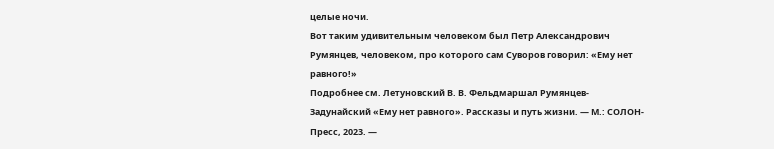целые ночи.
Вот таким удивительным человеком был Петр Александрович Румянцев, человеком, про которого сам Суворов говорил: «Ему нет равного!»
Подробнее см. Летуновский В. В. Фельдмаршал Румянцев-Задунайский «Ему нет равного». Рассказы и путь жизни. — М.: СОЛОН-Пресс, 2023. —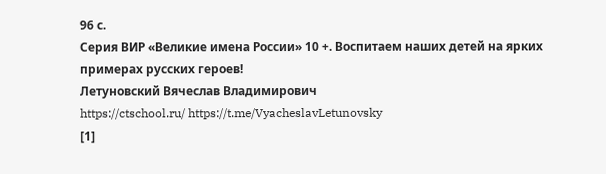96 с.
Серия ВИР «Великие имена России» 10 +. Воспитаем наших детей на ярких примерах русских героев!
Летуновский Вячеслав Владимирович
https://ctschool.ru/ https://t.me/VyacheslavLetunovsky
[1]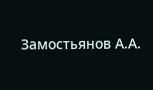Замостьянов А.А.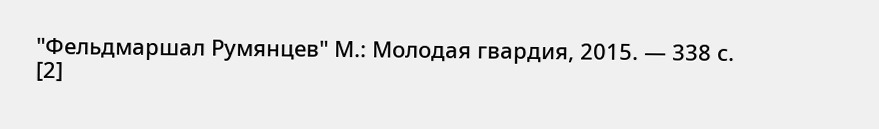"Фельдмаршал Румянцев" М.: Молодая гвардия, 2015. — 338 с.
[2]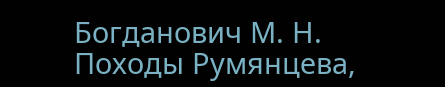Богданович М. Н. Походы Румянцева,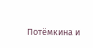Потёмкина и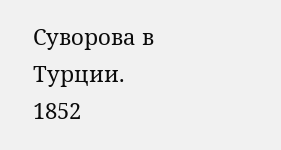Суворова в Турции. 1852